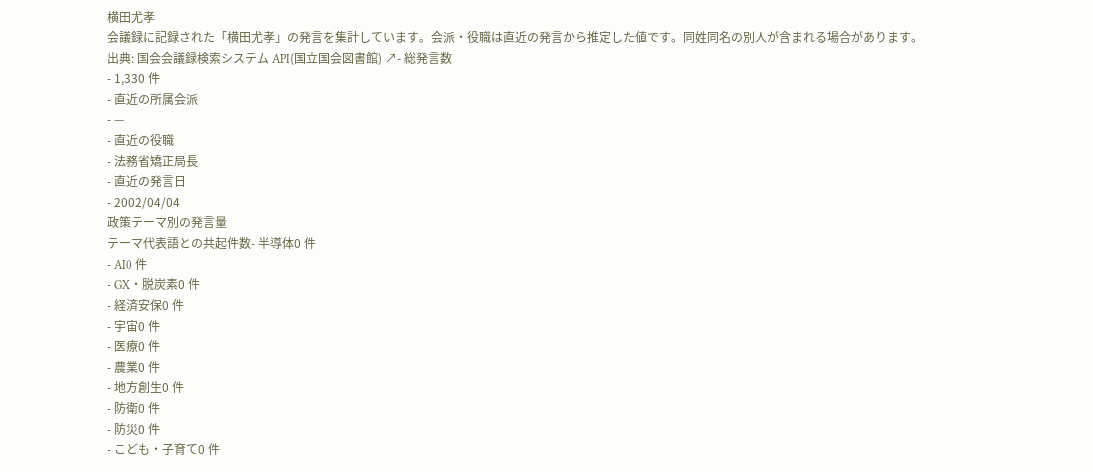横田尤孝
会議録に記録された「横田尤孝」の発言を集計しています。会派・役職は直近の発言から推定した値です。同姓同名の別人が含まれる場合があります。
出典: 国会会議録検索システム API(国立国会図書館) ↗- 総発言数
- 1,330 件
- 直近の所属会派
- —
- 直近の役職
- 法務省矯正局長
- 直近の発言日
- 2002/04/04
政策テーマ別の発言量
テーマ代表語との共起件数- 半導体0 件
- AI0 件
- GX・脱炭素0 件
- 経済安保0 件
- 宇宙0 件
- 医療0 件
- 農業0 件
- 地方創生0 件
- 防衛0 件
- 防災0 件
- こども・子育て0 件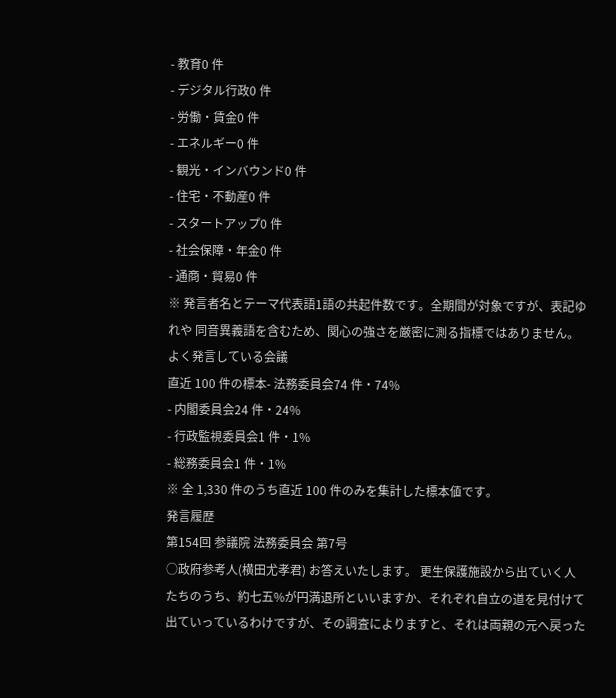- 教育0 件
- デジタル行政0 件
- 労働・賃金0 件
- エネルギー0 件
- 観光・インバウンド0 件
- 住宅・不動産0 件
- スタートアップ0 件
- 社会保障・年金0 件
- 通商・貿易0 件
※ 発言者名とテーマ代表語1語の共起件数です。全期間が対象ですが、表記ゆれや 同音異義語を含むため、関心の強さを厳密に測る指標ではありません。
よく発言している会議
直近 100 件の標本- 法務委員会74 件・74%
- 内閣委員会24 件・24%
- 行政監視委員会1 件・1%
- 総務委員会1 件・1%
※ 全 1,330 件のうち直近 100 件のみを集計した標本値です。
発言履歴
第154回 参議院 法務委員会 第7号
○政府参考人(横田尤孝君) お答えいたします。 更生保護施設から出ていく人たちのうち、約七五%が円満退所といいますか、それぞれ自立の道を見付けて出ていっているわけですが、その調査によりますと、それは両親の元へ戻った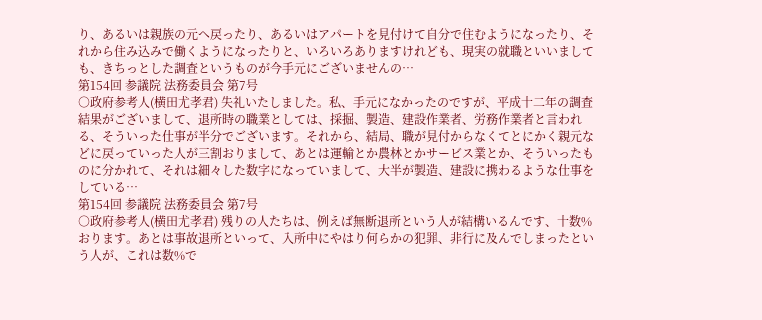り、あるいは親族の元へ戻ったり、あるいはアパートを見付けて自分で住むようになったり、それから住み込みで働くようになったりと、いろいろありますけれども、現実の就職といいましても、きちっとした調査というものが今手元にございませんの…
第154回 参議院 法務委員会 第7号
○政府参考人(横田尤孝君) 失礼いたしました。私、手元になかったのですが、平成十二年の調査結果がございまして、退所時の職業としては、採掘、製造、建設作業者、労務作業者と言われる、そういった仕事が半分でございます。それから、結局、職が見付からなくてとにかく親元などに戻っていった人が三割おりまして、あとは運輸とか農林とかサービス業とか、そういったものに分かれて、それは細々した数字になっていまして、大半が製造、建設に携わるような仕事をしている…
第154回 参議院 法務委員会 第7号
○政府参考人(横田尤孝君) 残りの人たちは、例えば無断退所という人が結構いるんです、十数%おります。あとは事故退所といって、入所中にやはり何らかの犯罪、非行に及んでしまったという人が、これは数%で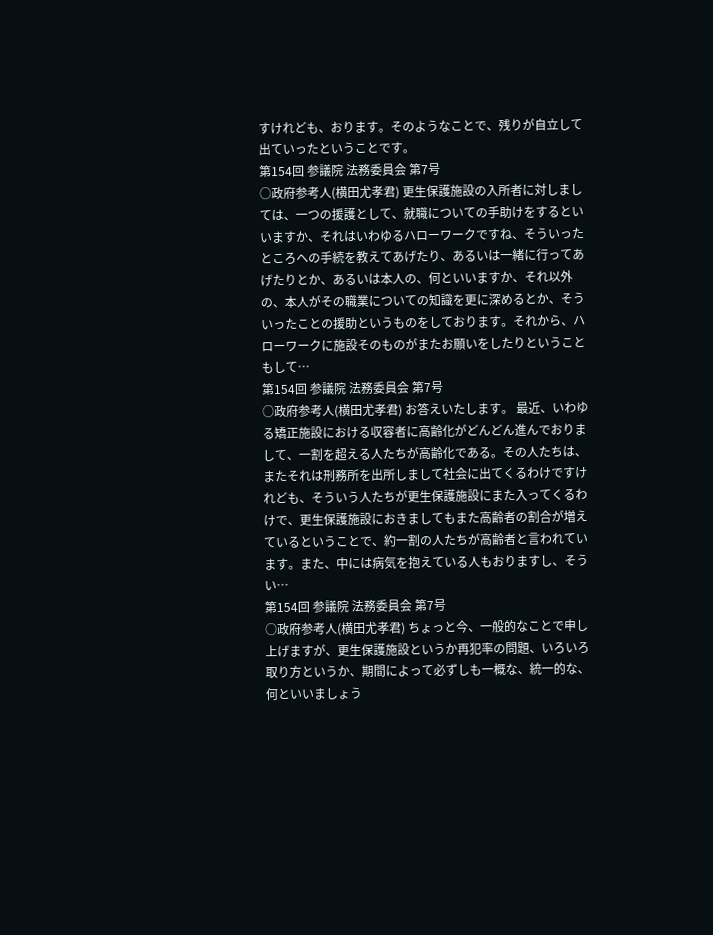すけれども、おります。そのようなことで、残りが自立して出ていったということです。
第154回 参議院 法務委員会 第7号
○政府参考人(横田尤孝君) 更生保護施設の入所者に対しましては、一つの援護として、就職についての手助けをするといいますか、それはいわゆるハローワークですね、そういったところへの手続を教えてあげたり、あるいは一緒に行ってあげたりとか、あるいは本人の、何といいますか、それ以外の、本人がその職業についての知識を更に深めるとか、そういったことの援助というものをしております。それから、ハローワークに施設そのものがまたお願いをしたりということもして…
第154回 参議院 法務委員会 第7号
○政府参考人(横田尤孝君) お答えいたします。 最近、いわゆる矯正施設における収容者に高齢化がどんどん進んでおりまして、一割を超える人たちが高齢化である。その人たちは、またそれは刑務所を出所しまして社会に出てくるわけですけれども、そういう人たちが更生保護施設にまた入ってくるわけで、更生保護施設におきましてもまた高齢者の割合が増えているということで、約一割の人たちが高齢者と言われています。また、中には病気を抱えている人もおりますし、そうい…
第154回 参議院 法務委員会 第7号
○政府参考人(横田尤孝君) ちょっと今、一般的なことで申し上げますが、更生保護施設というか再犯率の問題、いろいろ取り方というか、期間によって必ずしも一概な、統一的な、何といいましょう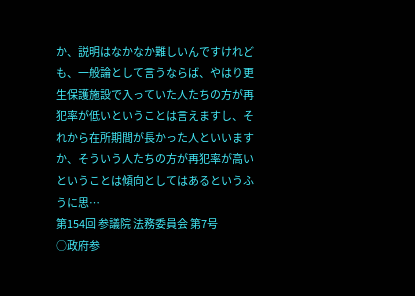か、説明はなかなか難しいんですけれども、一般論として言うならば、やはり更生保護施設で入っていた人たちの方が再犯率が低いということは言えますし、それから在所期間が長かった人といいますか、そういう人たちの方が再犯率が高いということは傾向としてはあるというふうに思…
第154回 参議院 法務委員会 第7号
○政府参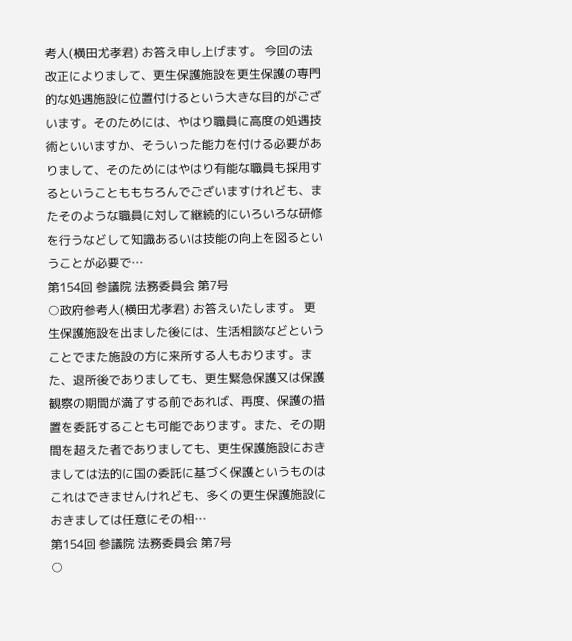考人(横田尤孝君) お答え申し上げます。 今回の法改正によりまして、更生保護施設を更生保護の専門的な処遇施設に位置付けるという大きな目的がございます。そのためには、やはり職員に高度の処遇技術といいますか、そういった能力を付ける必要がありまして、そのためにはやはり有能な職員も採用するということももちろんでございますけれども、またそのような職員に対して継続的にいろいろな研修を行うなどして知識あるいは技能の向上を図るということが必要で…
第154回 参議院 法務委員会 第7号
○政府参考人(横田尤孝君) お答えいたします。 更生保護施設を出ました後には、生活相談などということでまた施設の方に来所する人もおります。また、退所後でありましても、更生緊急保護又は保護観察の期間が満了する前であれば、再度、保護の措置を委託することも可能であります。また、その期間を超えた者でありましても、更生保護施設におきましては法的に国の委託に基づく保護というものはこれはできませんけれども、多くの更生保護施設におきましては任意にその相…
第154回 参議院 法務委員会 第7号
○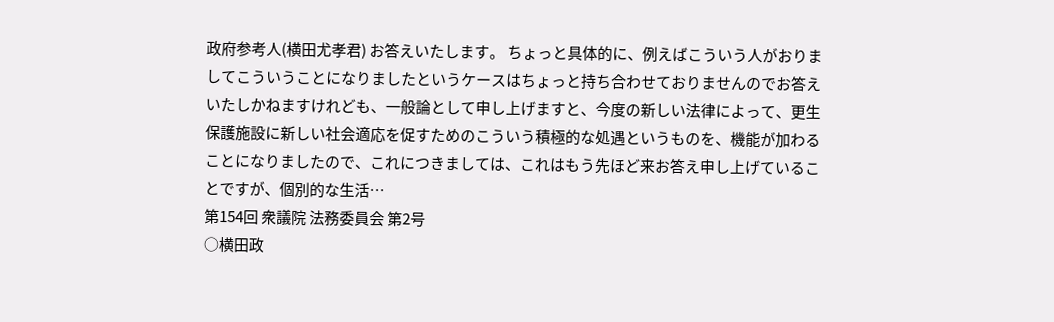政府参考人(横田尤孝君) お答えいたします。 ちょっと具体的に、例えばこういう人がおりましてこういうことになりましたというケースはちょっと持ち合わせておりませんのでお答えいたしかねますけれども、一般論として申し上げますと、今度の新しい法律によって、更生保護施設に新しい社会適応を促すためのこういう積極的な処遇というものを、機能が加わることになりましたので、これにつきましては、これはもう先ほど来お答え申し上げていることですが、個別的な生活…
第154回 衆議院 法務委員会 第2号
○横田政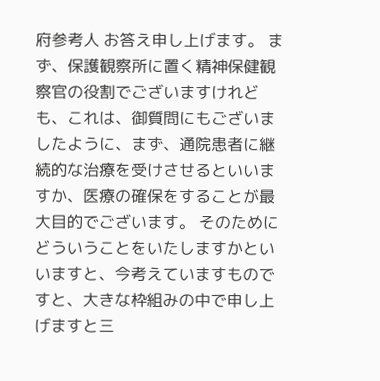府参考人 お答え申し上げます。 まず、保護観察所に置く精神保健観察官の役割でございますけれども、これは、御質問にもございましたように、まず、通院患者に継続的な治療を受けさせるといいますか、医療の確保をすることが最大目的でございます。 そのためにどういうことをいたしますかといいますと、今考えていますものですと、大きな枠組みの中で申し上げますと三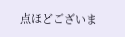点ほどございま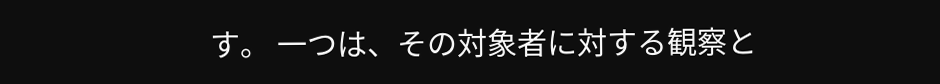す。 一つは、その対象者に対する観察と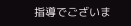指導でございま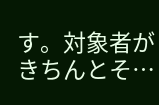す。対象者がきちんとそ…